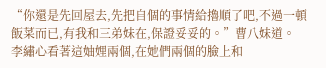“你還是先回屋去,先把自個的事情給擼順了吧,不過一頓飯菜而已,有我和三弟妹在,保證妥妥的。”曹八妹道。
李繡心看著這妯娌兩個,在她們兩個的臉上和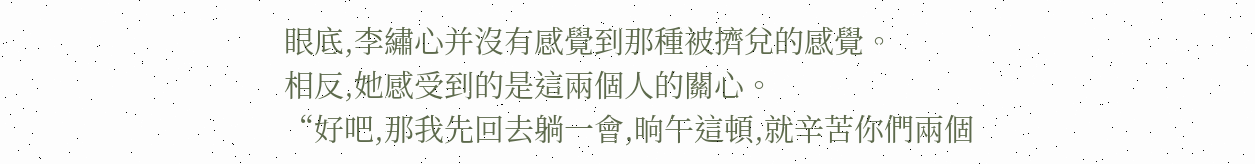眼底,李繡心并沒有感覺到那種被擠兌的感覺。
相反,她感受到的是這兩個人的關心。
“好吧,那我先回去躺一會,晌午這頓,就辛苦你們兩個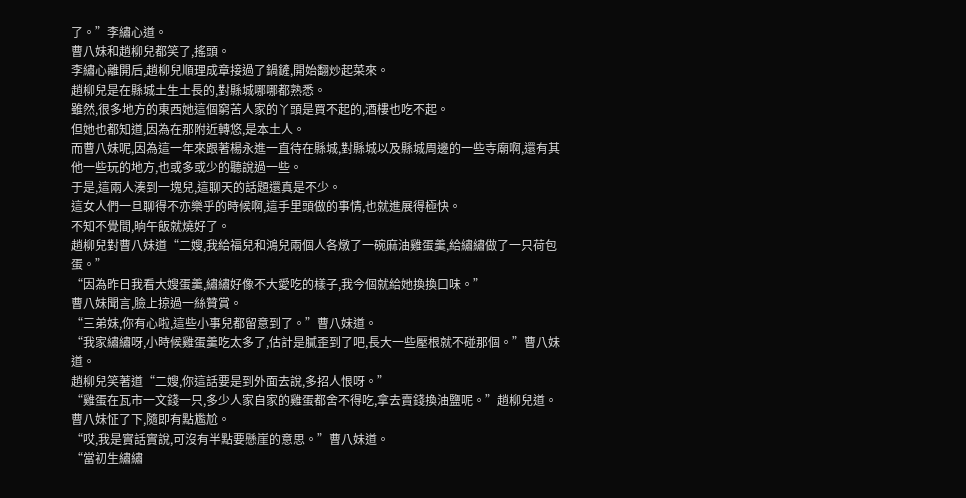了。”李繡心道。
曹八妹和趙柳兒都笑了,搖頭。
李繡心離開后,趙柳兒順理成章接過了鍋鏟,開始翻炒起菜來。
趙柳兒是在縣城土生土長的,對縣城哪哪都熟悉。
雖然,很多地方的東西她這個窮苦人家的丫頭是買不起的,酒樓也吃不起。
但她也都知道,因為在那附近轉悠,是本土人。
而曹八妹呢,因為這一年來跟著楊永進一直待在縣城,對縣城以及縣城周邊的一些寺廟啊,還有其他一些玩的地方,也或多或少的聽說過一些。
于是,這兩人湊到一塊兒,這聊天的話題還真是不少。
這女人們一旦聊得不亦樂乎的時候啊,這手里頭做的事情,也就進展得極快。
不知不覺間,晌午飯就燒好了。
趙柳兒對曹八妹道“二嫂,我給福兒和鴻兒兩個人各燉了一碗麻油雞蛋羹,給繡繡做了一只荷包蛋。”
“因為昨日我看大嫂蛋羹,繡繡好像不大愛吃的樣子,我今個就給她換換口味。”
曹八妹聞言,臉上掠過一絲贊賞。
“三弟妹,你有心啦,這些小事兒都留意到了。”曹八妹道。
“我家繡繡呀,小時候雞蛋羹吃太多了,估計是膩歪到了吧,長大一些壓根就不碰那個。”曹八妹道。
趙柳兒笑著道“二嫂,你這話要是到外面去說,多招人恨呀。”
“雞蛋在瓦市一文錢一只,多少人家自家的雞蛋都舍不得吃,拿去賣錢換油鹽呢。”趙柳兒道。
曹八妹怔了下,隨即有點尷尬。
“哎,我是實話實說,可沒有半點要懸崖的意思。”曹八妹道。
“當初生繡繡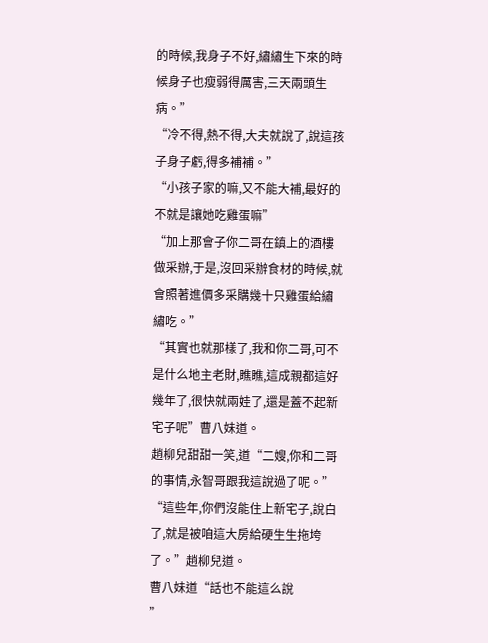的時候,我身子不好,繡繡生下來的時候身子也瘦弱得厲害,三天兩頭生病。”
“冷不得,熱不得,大夫就說了,說這孩子身子虧,得多補補。”
“小孩子家的嘛,又不能大補,最好的不就是讓她吃雞蛋嘛”
“加上那會子你二哥在鎮上的酒樓做采辦,于是,沒回采辦食材的時候,就會照著進價多采購幾十只雞蛋給繡繡吃。”
“其實也就那樣了,我和你二哥,可不是什么地主老財,瞧瞧,這成親都這好幾年了,很快就兩娃了,還是蓋不起新宅子呢”曹八妹道。
趙柳兒甜甜一笑,道“二嫂,你和二哥的事情,永智哥跟我這說過了呢。”
“這些年,你們沒能住上新宅子,說白了,就是被咱這大房給硬生生拖垮了。”趙柳兒道。
曹八妹道“話也不能這么說
”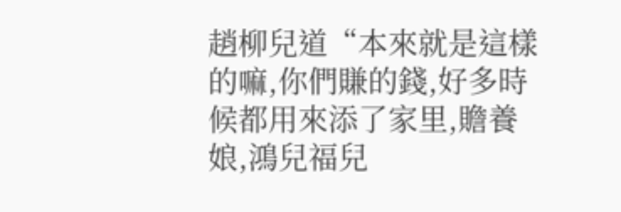趙柳兒道“本來就是這樣的嘛,你們賺的錢,好多時候都用來添了家里,贍養娘,鴻兒福兒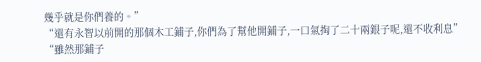幾乎就是你們養的。”
“還有永智以前開的那個木工鋪子,你們為了幫他開鋪子,一口氣掏了二十兩銀子呢,還不收利息”
“雖然那鋪子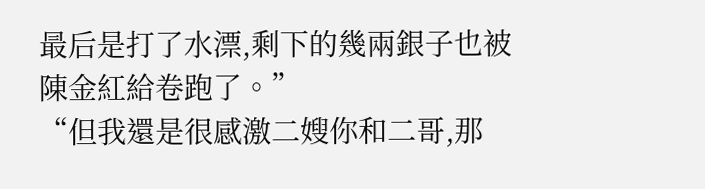最后是打了水漂,剩下的幾兩銀子也被陳金紅給卷跑了。”
“但我還是很感激二嫂你和二哥,那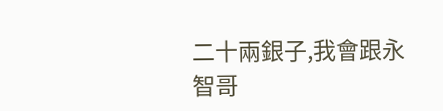二十兩銀子,我會跟永智哥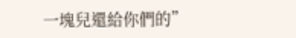一塊兒還給你們的”